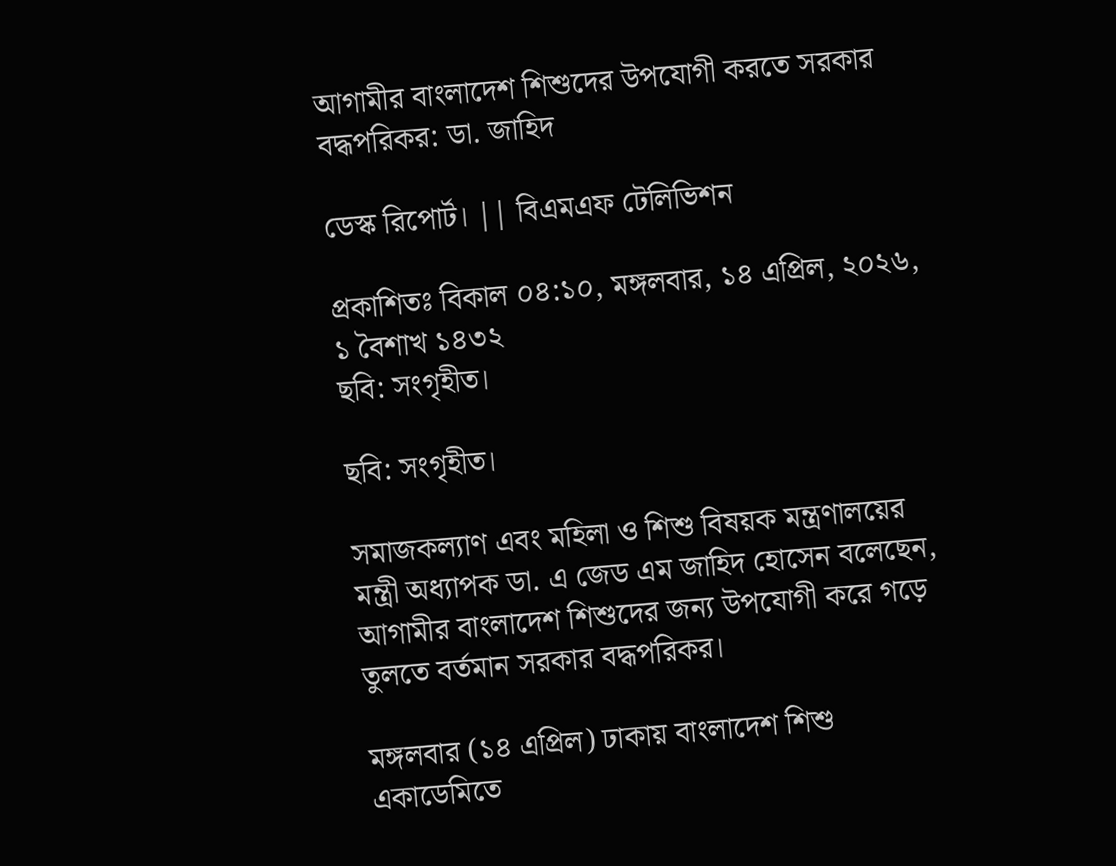আগামীর বাংলাদেশ শিশুদের উপযোগী করতে সরকার বদ্ধপরিকর: ডা. জাহিদ

ডেস্ক রিপোর্ট। || বিএমএফ টেলিভিশন

প্রকাশিতঃ বিকাল ০৪:১০, মঙ্গলবার, ১৪ এপ্রিল, ২০২৬, ১ বৈশাখ ১৪৩২
ছবি: সংগৃহীত।

ছবি: সংগৃহীত।

সমাজকল্যাণ এবং মহিলা ও শিশু বিষয়ক মন্ত্রণালয়ের মন্ত্রী অধ্যাপক ডা. এ জেড এম জাহিদ হোসেন বলেছেন, আগামীর বাংলাদেশ শিশুদের জন্য উপযোগী করে গড়ে তুলতে বর্তমান সরকার বদ্ধপরিকর।

মঙ্গলবার (১৪ এপ্রিল) ঢাকায় বাংলাদেশ শিশু একাডেমিতে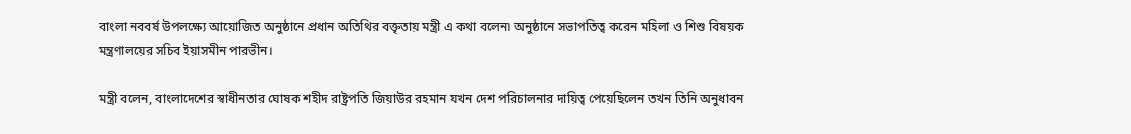বাংলা নববর্ষ উপলক্ষ্যে আয়োজিত অনুষ্ঠানে প্রধান অতিথির বক্তৃতায় মন্ত্রী এ কথা বলেন৷ অনুষ্ঠানে সভাপতিত্ব করেন মহিলা ও শিশু বিষয়ক মন্ত্রণালয়ের সচিব ইয়াসমীন পারভীন।

মন্ত্রী বলেন, বাংলাদেশের স্বাধীনতার ঘোষক শহীদ রাষ্ট্রপতি জিয়াউর রহমান যখন দেশ পরিচালনার দায়িত্ব পেয়েছিলেন তখন তিনি অনুধাবন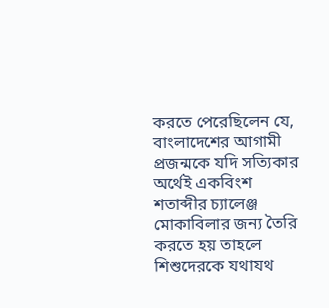করতে পেরেছিলেন যে, বাংলাদেশের আগামী প্রজন্মকে যদি সত্যিকার অর্থেই একবিংশ শতাব্দীর চ্যালেঞ্জ মোকাবিলার জন্য তৈরি করতে হয় তাহলে শিশুদেরকে যথাযথ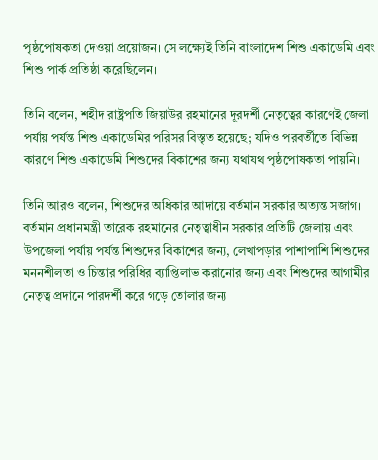পৃষ্ঠপোষকতা দেওয়া প্রয়োজন। সে লক্ষ্যেই তিনি বাংলাদেশ শিশু একাডেমি এবং শিশু পার্ক প্রতিষ্ঠা করেছিলেন।

তিনি বলেন, শহীদ রাষ্ট্রপতি জিয়াউর রহমানের দূরদর্শী নেতৃত্বের কারণেই জেলা পর্যায় পর্যন্ত শিশু একাডেমির পরিসর বিস্তৃত হয়েছে; যদিও পরবর্তীতে বিভিন্ন কারণে শিশু একাডেমি শিশুদের বিকাশের জন্য যথাযথ পৃষ্ঠপোষকতা পায়নি।

তিনি আরও বলেন, শিশুদের অধিকার আদায়ে বর্তমান সরকার অত্যন্ত সজাগ। বর্তমান প্রধানমন্ত্রী তারেক রহমানের নেতৃত্বাধীন সরকার প্রতিটি জেলায় এবং উপজেলা পর্যায় পর্যন্ত শিশুদের বিকাশের জন্য, লেখাপড়ার পাশাপাশি শিশুদের মননশীলতা ও চিন্তার পরিধির ব্যাপ্তিলাভ করানোর জন্য এবং শিশুদের আগামীর নেতৃত্ব প্রদানে পারদর্শী করে গড়ে তোলার জন্য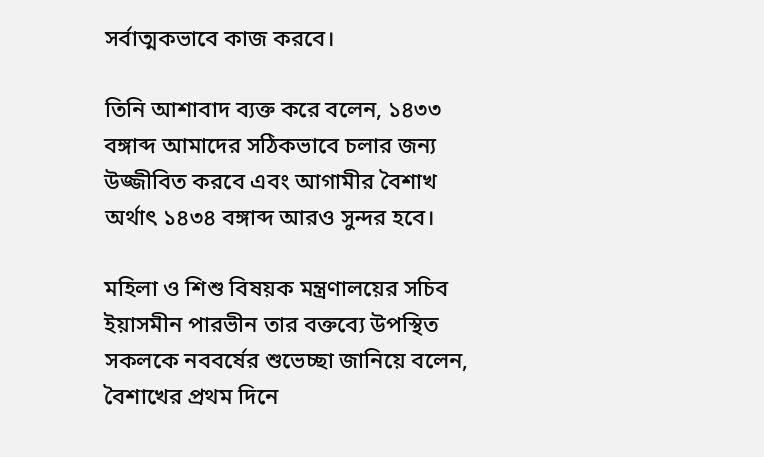সর্বাত্মকভাবে কাজ করবে।

তিনি আশাবাদ ব্যক্ত করে বলেন, ১৪৩৩ বঙ্গাব্দ আমাদের সঠিকভাবে চলার জন্য উজ্জীবিত করবে এবং আগামীর বৈশাখ অর্থাৎ ১৪৩৪ বঙ্গাব্দ আরও সুন্দর হবে।

মহিলা ও শিশু বিষয়ক মন্ত্রণালয়ের সচিব ইয়াসমীন পারভীন তার বক্তব্যে উপস্থিত সকলকে নববর্ষের শুভেচ্ছা জানিয়ে বলেন, বৈশাখের প্রথম দিনে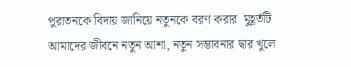পুরাতনকে বিদায় জানিয়ে নতুনকে বরণ করার  মুহূর্তটি আমাদের জীবনে নতুন আশা, নতুন সম্ভাবনার দ্বার খুলে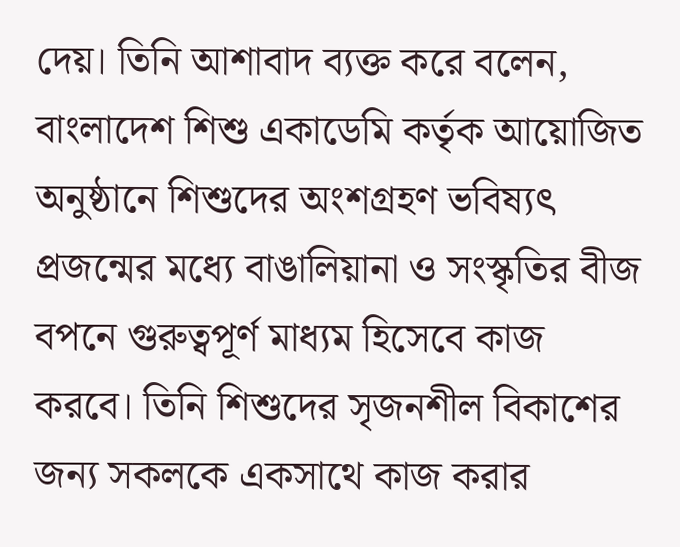দেয়। তিনি আশাবাদ ব্যক্ত করে বলেন, বাংলাদেশ শিশু একাডেমি কর্তৃক আয়োজিত অনুষ্ঠানে শিশুদের অংশগ্রহণ ভবিষ্যৎ প্রজন্মের মধ্যে বাঙালিয়ানা ও সংস্কৃতির বীজ বপনে গুরুত্বপূর্ণ মাধ্যম হিসেবে কাজ করবে। তিনি শিশুদের সৃজনশীল বিকাশের জন্য সকলকে একসাথে কাজ করার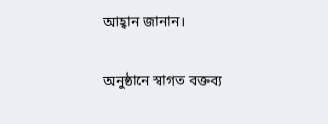আহ্বান জানান।

অনুষ্ঠানে স্বাগত বক্তব্য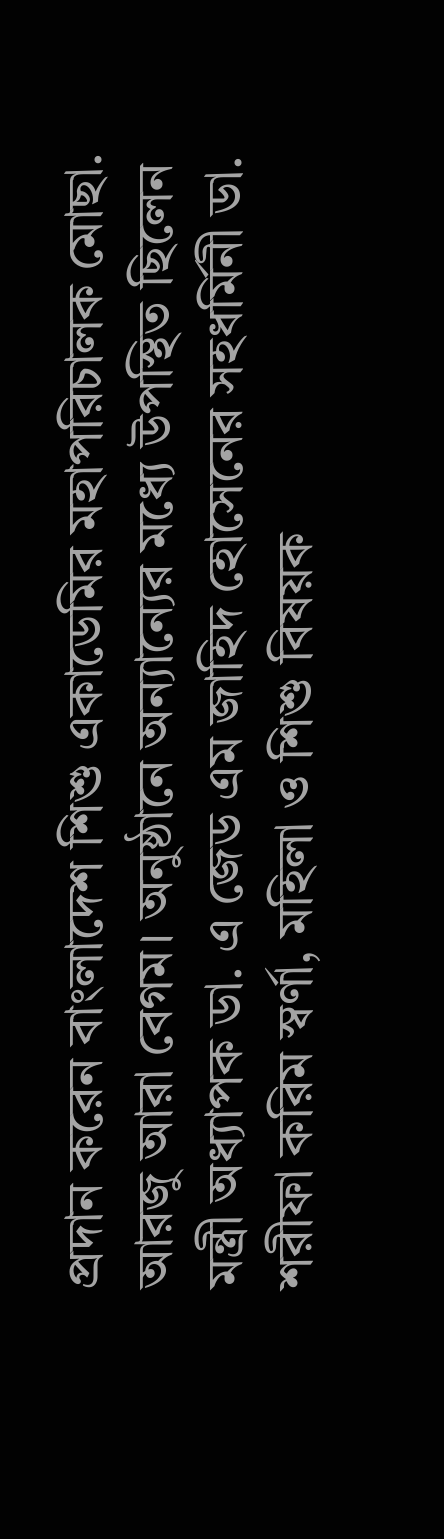প্রদান করেন বাংলাদেশ শিশু একাডেমির মহাপরিচালক মোছা. আরজু আরা বেগম। অনুষ্ঠানে অন্যান্যের মধ্যে উপস্থিত ছিলেন মন্ত্রী অধ্যাপক ডা. এ জেড এম জাহিদ হোসেনের সহধর্মিনী ডা. শরীফা করিম স্বর্ণা, মহিলা ও শিশু বিষয়ক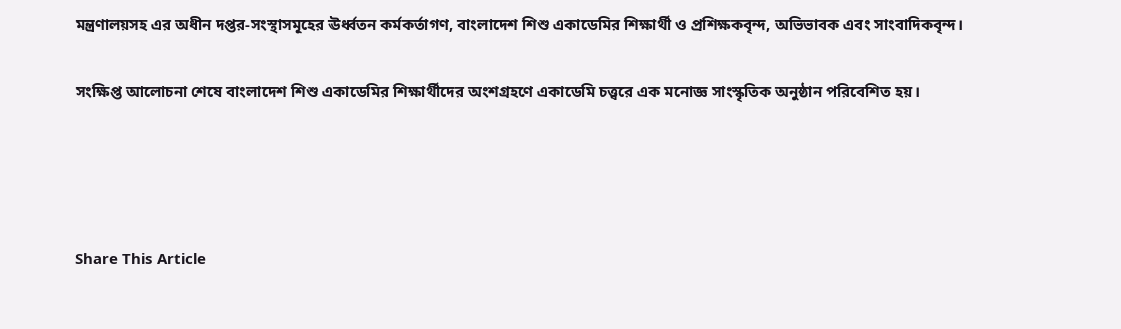মন্ত্রণালয়সহ এর অধীন দপ্তর-সংস্থাসমূহের ঊর্ধ্বতন কর্মকর্তাগণ, বাংলাদেশ শিশু একাডেমির শিক্ষার্থী ও প্রশিক্ষকবৃন্দ, অভিভাবক এবং সাংবাদিকবৃন্দ।

সংক্ষিপ্ত আলোচনা শেষে বাংলাদেশ শিশু একাডেমির শিক্ষার্থীদের অংশগ্রহণে একাডেমি চত্ত্বরে এক মনোজ্ঞ সাংস্কৃতিক অনুষ্ঠান পরিবেশিত হয়।




Share This Article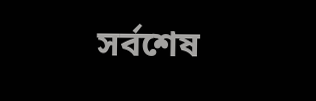সর্বশেষ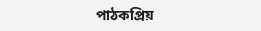পাঠকপ্রিয়